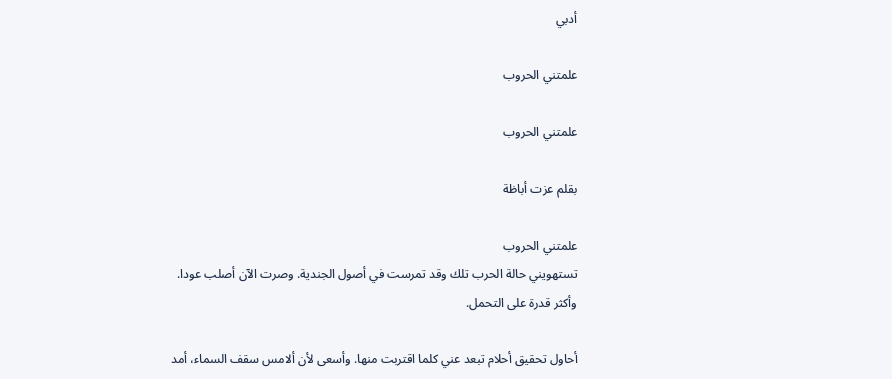أدبي

علمتني الحروب

علمتني الحروب

بقلم عزت أباظة

علمتني الحروب
تستهويني حالة الحرب تلك وقد تمرست في أصول الجندية. وصرت الآن أصلب عودا. وأكثر قدرة على التحمل.

أحاول تحقيق أحلام تبعد عني كلما اقتربت منها. وأسعى لأن ألامس سقف السماء، أمد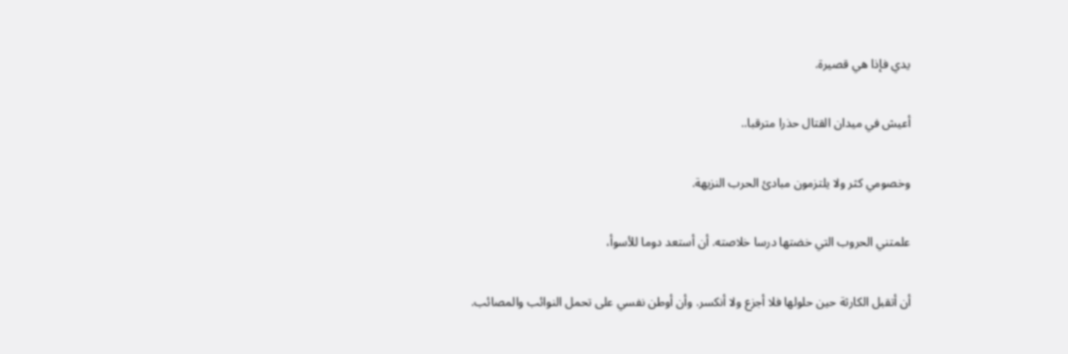يدي فإذا هي قصيرة.

أعيش في ميدان القتال حذرا مترقبا..

وخصومي كثر ولا يلتزمون مبادئ الحرب النزيهة.

علمتني الحروب التي خضتها درسا خلاصته. أن أستعد دوما للأسوأ،

أن أتقبل الكارثة حين حلولها فلا أجزع ولا أنكسر. وأن أوطن نفسي على تحمل النوائب والمصائب.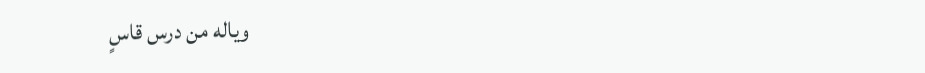وياله من درس قاسٍ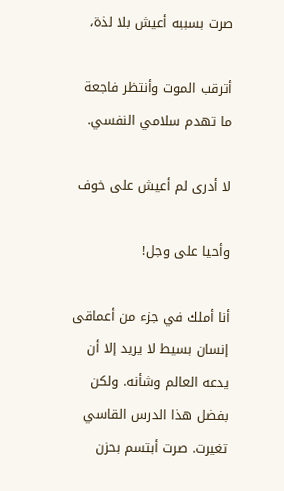صرت بسببه أعيش بلا لذة،

أترقب الموت وأنتظر فاجعة ما تهدم سلامي النفسي.

لا أدرى لم أعيش على خوف

وأحيا على وجل!

أنا أملك في جزء من أعماقى إنسان بسيط لا يريد إلا أن يدعه العالم وشأنه. ولكن بفضل هذا الدرس القاسي تغيرت. صرت أبتسم بحزن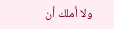ولا أملك أن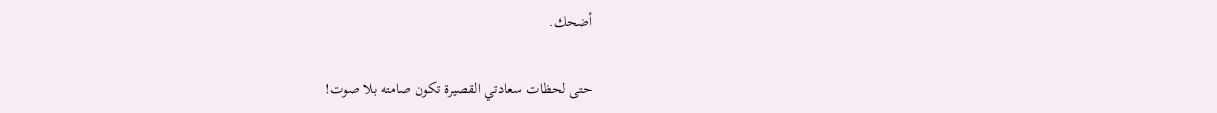أضحك.

حتى لحظات سعادتي القصيرة تكون صامته بلا صوت!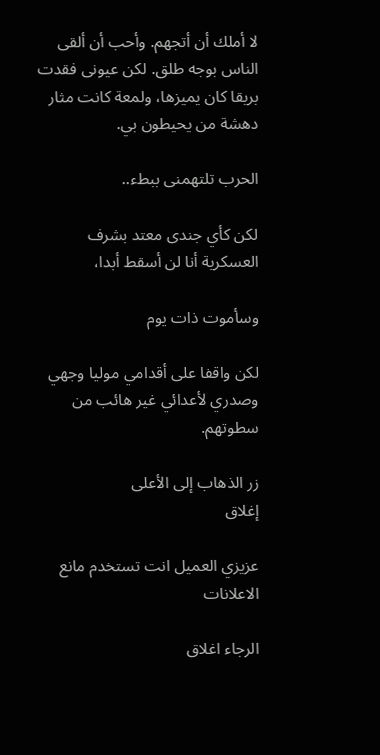لا أملك أن أتجهم. وأحب أن ألقى الناس بوجه طلق. لكن عيونى فقدت بريقا كان يميزها، ولمعة كانت مثار دهشة من يحيطون بي.

الحرب تلتهمنى ببطء..

لكن كأي جندى معتد بشرف العسكرية أنا لن أسقط أبدا،

وسأموت ذات يوم

لكن واقفا على أقدامي موليا وجهي وصدري لأعدائي غير هائب من سطوتهم.

زر الذهاب إلى الأعلى
إغلاق

عزيزي العميل انت تستخدم مانع الاعلانات

الرجاء اغلاق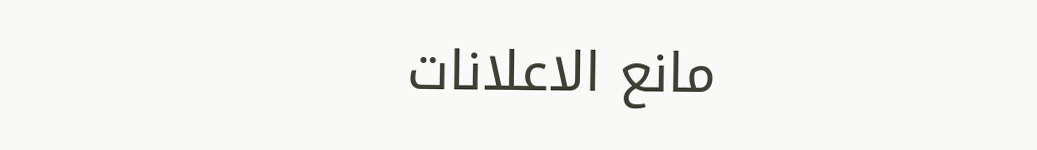مانع الاعلانات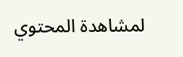لمشاهدة المحتوي